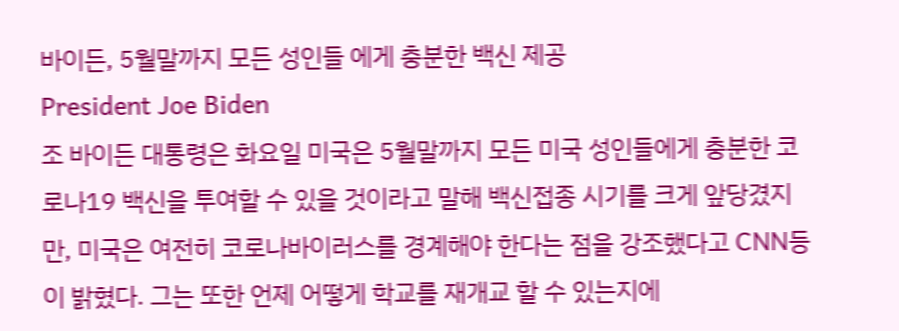바이든, 5월말까지 모든 성인들 에게 충분한 백신 제공
President Joe Biden
조 바이든 대통령은 화요일 미국은 5월말까지 모든 미국 성인들에게 충분한 코로나19 백신을 투여할 수 있을 것이라고 말해 백신접종 시기를 크게 앞당겼지만, 미국은 여전히 코로나바이러스를 경계해야 한다는 점을 강조했다고 CNN등이 밝혔다. 그는 또한 언제 어떻게 학교를 재개교 할 수 있는지에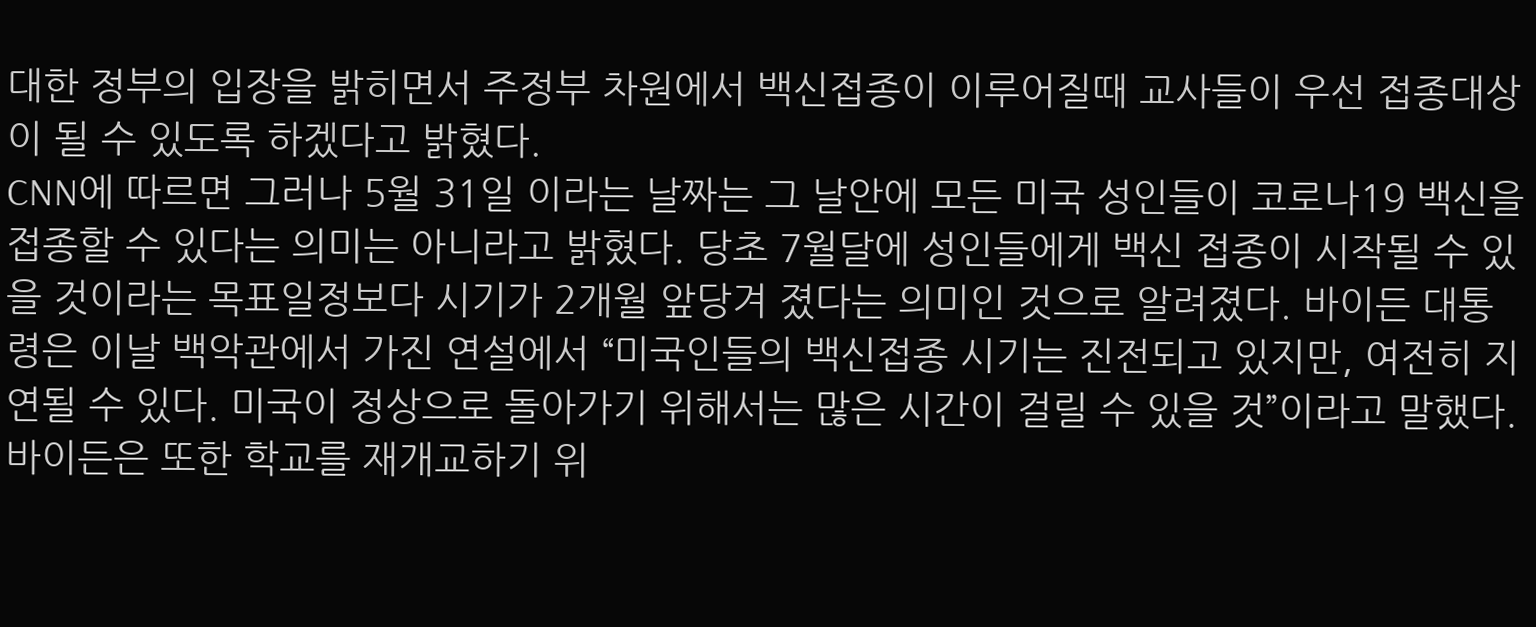대한 정부의 입장을 밝히면서 주정부 차원에서 백신접종이 이루어질때 교사들이 우선 접종대상이 될 수 있도록 하겠다고 밝혔다.
CNN에 따르면 그러나 5월 31일 이라는 날짜는 그 날안에 모든 미국 성인들이 코로나19 백신을 접종할 수 있다는 의미는 아니라고 밝혔다. 당초 7월달에 성인들에게 백신 접종이 시작될 수 있을 것이라는 목표일정보다 시기가 2개월 앞당겨 졌다는 의미인 것으로 알려졌다. 바이든 대통령은 이날 백악관에서 가진 연설에서 “미국인들의 백신접종 시기는 진전되고 있지만, 여전히 지연될 수 있다. 미국이 정상으로 돌아가기 위해서는 많은 시간이 걸릴 수 있을 것”이라고 말했다.
바이든은 또한 학교를 재개교하기 위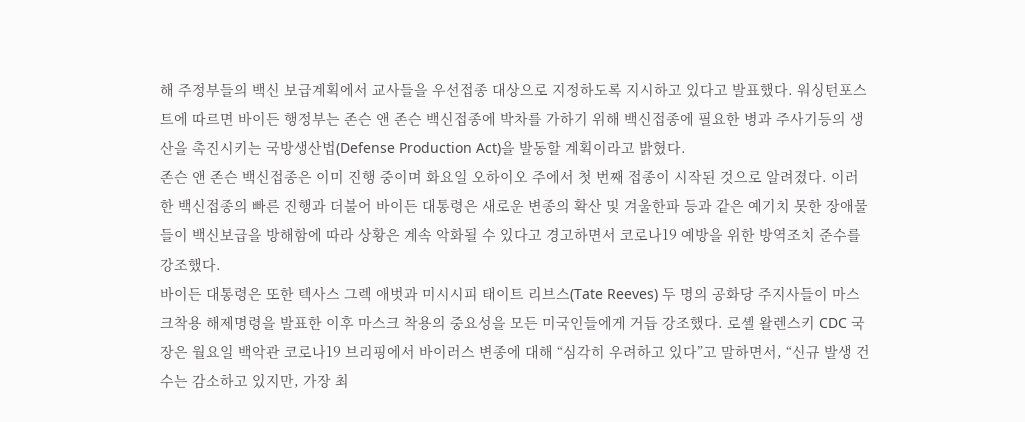해 주정부들의 백신 보급계획에서 교사들을 우선접종 대상으로 지정하도록 지시하고 있다고 발표했다. 워싱턴포스트에 따르면 바이든 행정부는 존슨 앤 존슨 백신접종에 박차를 가하기 위해 백신접종에 필요한 병과 주사기등의 생산을 촉진시키는 국방생산법(Defense Production Act)을 발동할 계획이라고 밝혔다.
존슨 앤 존슨 백신접종은 이미 진행 중이며 화요일 오하이오 주에서 첫 번째 접종이 시작된 것으로 알려졌다. 이러한 백신접종의 빠른 진행과 더불어 바이든 대통령은 새로운 변종의 확산 및 겨울한파 등과 같은 예기치 못한 장애물들이 백신보급을 방해함에 따라 상황은 계속 악화될 수 있다고 경고하면서 코로나19 예방을 위한 방역조치 준수를 강조했다.
바이든 대통령은 또한 텍사스 그렉 애벗과 미시시피 태이트 리브스(Tate Reeves) 두 명의 공화당 주지사들이 마스크착용 해제명령을 발표한 이후 마스크 착용의 중요성을 모든 미국인들에게 거듭 강조했다. 로셸 왈렌스키 CDC 국장은 월요일 백악관 코로나19 브리핑에서 바이러스 변종에 대해 “심각히 우려하고 있다”고 말하면서, “신규 발생 건수는 감소하고 있지만, 가장 최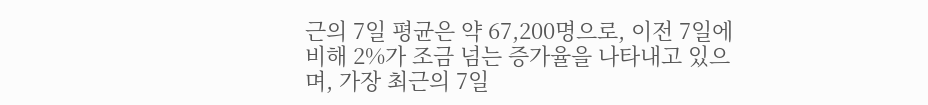근의 7일 평균은 약 67,200명으로, 이전 7일에 비해 2%가 조금 넘는 증가율을 나타내고 있으며, 가장 최근의 7일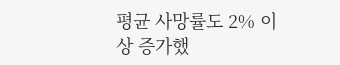평균 사망률도 2% 이상 증가했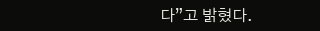다”고 밝혔다.